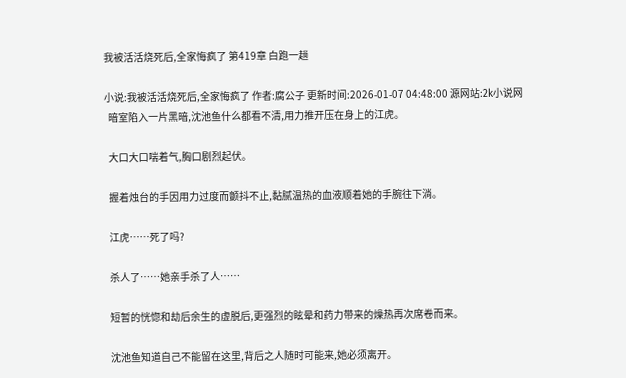我被活活烧死后,全家悔疯了 第419章 白跑一趟

小说:我被活活烧死后,全家悔疯了 作者:腐公子 更新时间:2026-01-07 04:48:00 源网站:2k小说网
  暗室陷入一片黑暗,沈池鱼什么都看不清,用力推开压在身上的江虎。

  大口大口喘着气,胸口剧烈起伏。

  握着烛台的手因用力过度而颤抖不止,黏腻温热的血液顺着她的手腕往下淌。

  江虎……死了吗?

  杀人了……她亲手杀了人……

  短暂的恍惚和劫后余生的虚脱后,更强烈的眩晕和药力带来的燥热再次席卷而来。

  沈池鱼知道自己不能留在这里,背后之人随时可能来,她必须离开。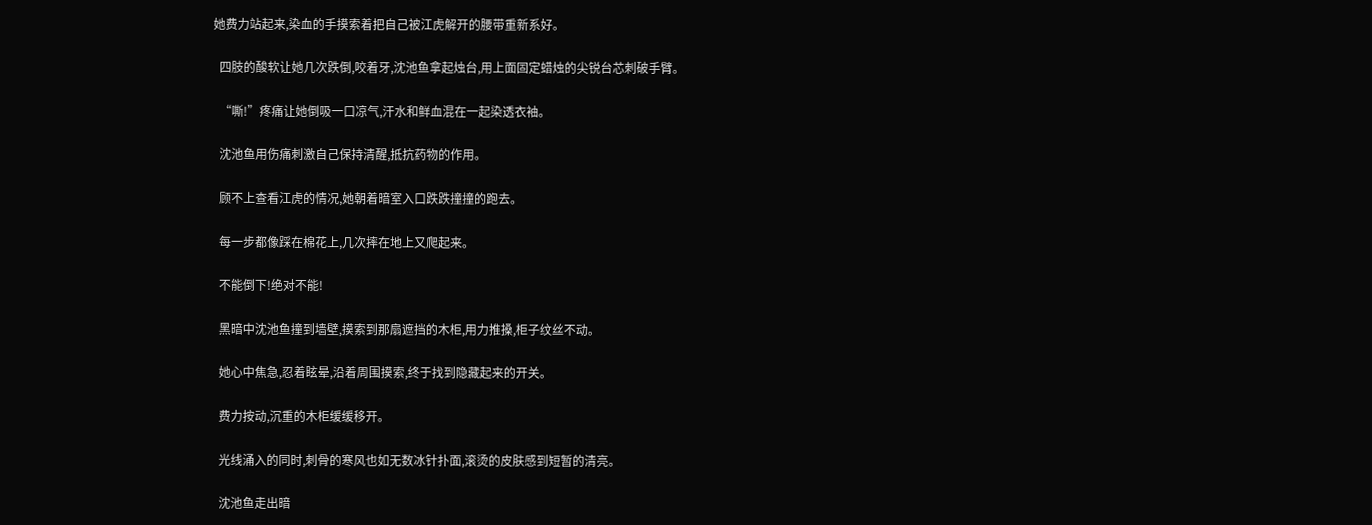她费力站起来,染血的手摸索着把自己被江虎解开的腰带重新系好。

  四肢的酸软让她几次跌倒,咬着牙,沈池鱼拿起烛台,用上面固定蜡烛的尖锐台芯刺破手臂。

  “嘶!”疼痛让她倒吸一口凉气,汗水和鲜血混在一起染透衣袖。

  沈池鱼用伤痛刺激自己保持清醒,抵抗药物的作用。

  顾不上查看江虎的情况,她朝着暗室入口跌跌撞撞的跑去。

  每一步都像踩在棉花上,几次摔在地上又爬起来。

  不能倒下!绝对不能!

  黑暗中沈池鱼撞到墙壁,摸索到那扇遮挡的木柜,用力推搡,柜子纹丝不动。

  她心中焦急,忍着眩晕,沿着周围摸索,终于找到隐藏起来的开关。

  费力按动,沉重的木柜缓缓移开。

  光线涌入的同时,刺骨的寒风也如无数冰针扑面,滚烫的皮肤感到短暂的清亮。

  沈池鱼走出暗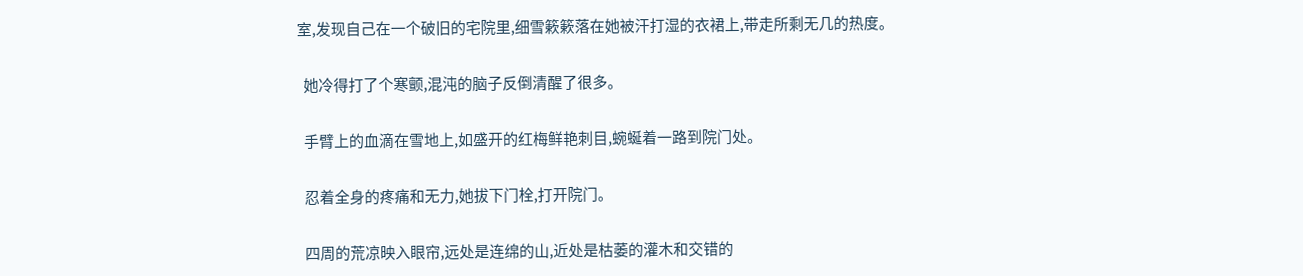室,发现自己在一个破旧的宅院里,细雪簌簌落在她被汗打湿的衣裙上,带走所剩无几的热度。

  她冷得打了个寒颤,混沌的脑子反倒清醒了很多。

  手臂上的血滴在雪地上,如盛开的红梅鲜艳刺目,蜿蜒着一路到院门处。

  忍着全身的疼痛和无力,她拔下门栓,打开院门。

  四周的荒凉映入眼帘,远处是连绵的山,近处是枯萎的灌木和交错的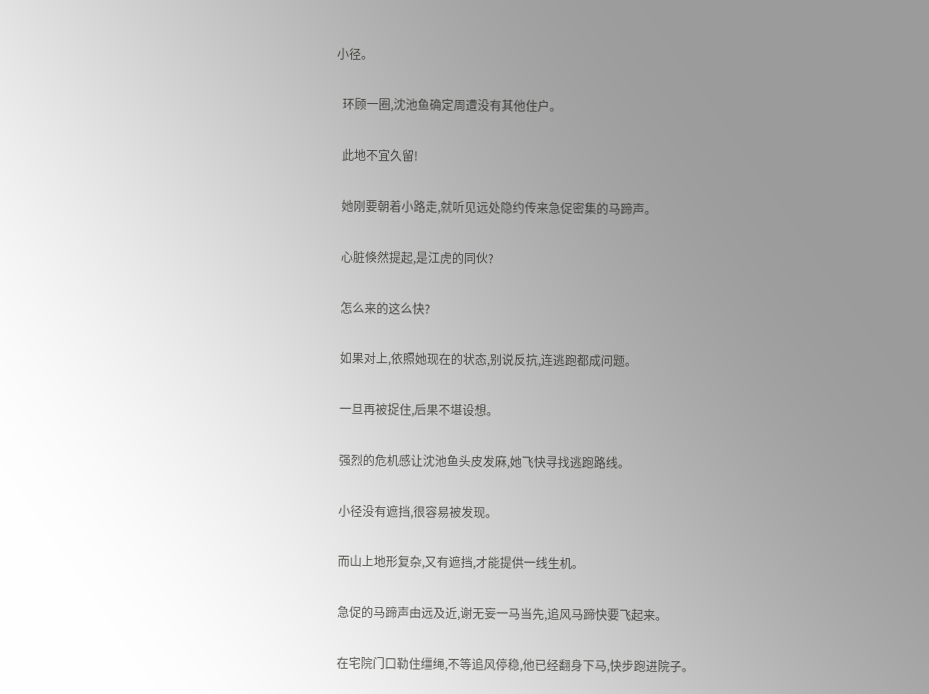小径。

  环顾一圈,沈池鱼确定周遭没有其他住户。

  此地不宜久留!

  她刚要朝着小路走,就听见远处隐约传来急促密集的马蹄声。

  心脏倏然提起,是江虎的同伙?

  怎么来的这么快?

  如果对上,依照她现在的状态,别说反抗,连逃跑都成问题。

  一旦再被捉住,后果不堪设想。

  强烈的危机感让沈池鱼头皮发麻,她飞快寻找逃跑路线。

  小径没有遮挡,很容易被发现。

  而山上地形复杂,又有遮挡,才能提供一线生机。

  急促的马蹄声由远及近,谢无妄一马当先,追风马蹄快要飞起来。

  在宅院门口勒住缰绳,不等追风停稳,他已经翻身下马,快步跑进院子。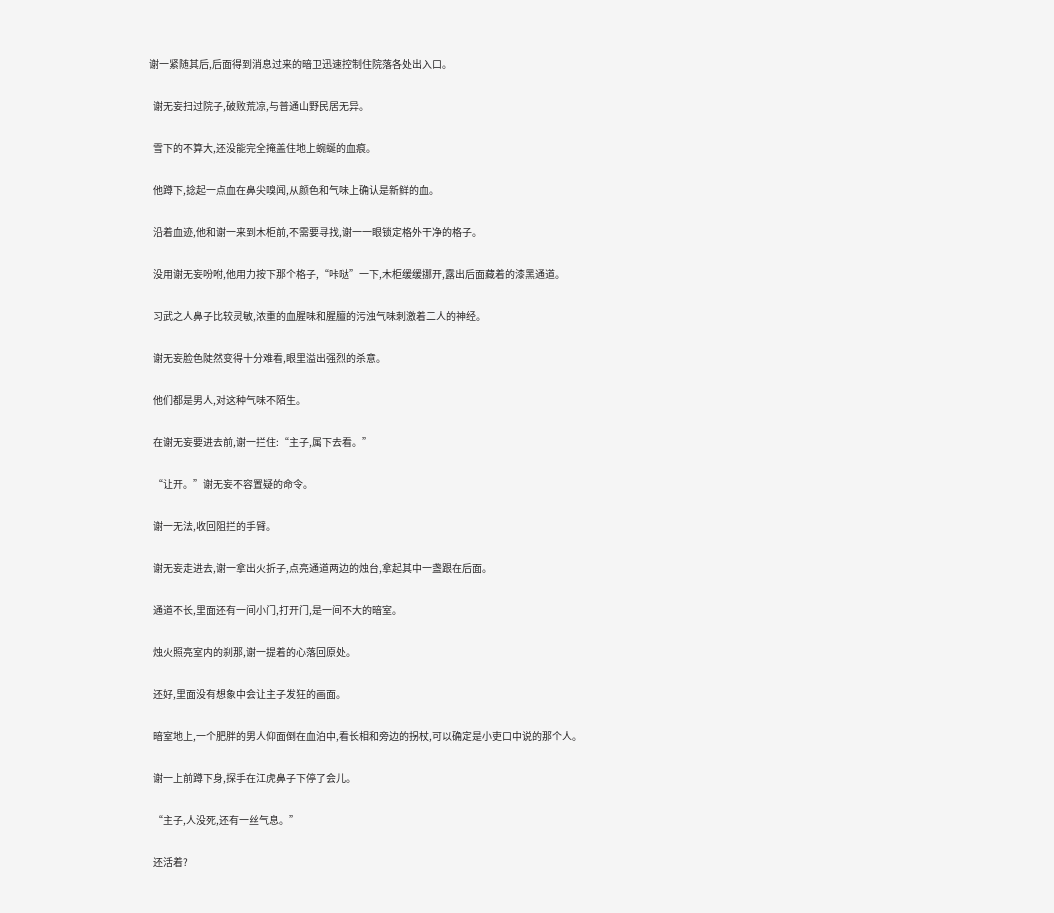谢一紧随其后,后面得到消息过来的暗卫迅速控制住院落各处出入口。

  谢无妄扫过院子,破败荒凉,与普通山野民居无异。

  雪下的不算大,还没能完全掩盖住地上蜿蜒的血痕。

  他蹲下,捻起一点血在鼻尖嗅闻,从颜色和气味上确认是新鲜的血。

  沿着血迹,他和谢一来到木柜前,不需要寻找,谢一一眼锁定格外干净的格子。

  没用谢无妄吩咐,他用力按下那个格子,“咔哒”一下,木柜缓缓挪开,露出后面藏着的漆黑通道。

  习武之人鼻子比较灵敏,浓重的血腥味和腥膻的污浊气味刺激着二人的神经。

  谢无妄脸色陡然变得十分难看,眼里溢出强烈的杀意。

  他们都是男人,对这种气味不陌生。

  在谢无妄要进去前,谢一拦住:“主子,属下去看。”

  “让开。”谢无妄不容置疑的命令。

  谢一无法,收回阻拦的手臂。

  谢无妄走进去,谢一拿出火折子,点亮通道两边的烛台,拿起其中一盏跟在后面。

  通道不长,里面还有一间小门,打开门,是一间不大的暗室。

  烛火照亮室内的刹那,谢一提着的心落回原处。

  还好,里面没有想象中会让主子发狂的画面。

  暗室地上,一个肥胖的男人仰面倒在血泊中,看长相和旁边的拐杖,可以确定是小吏口中说的那个人。

  谢一上前蹲下身,探手在江虎鼻子下停了会儿。

  “主子,人没死,还有一丝气息。”

  还活着?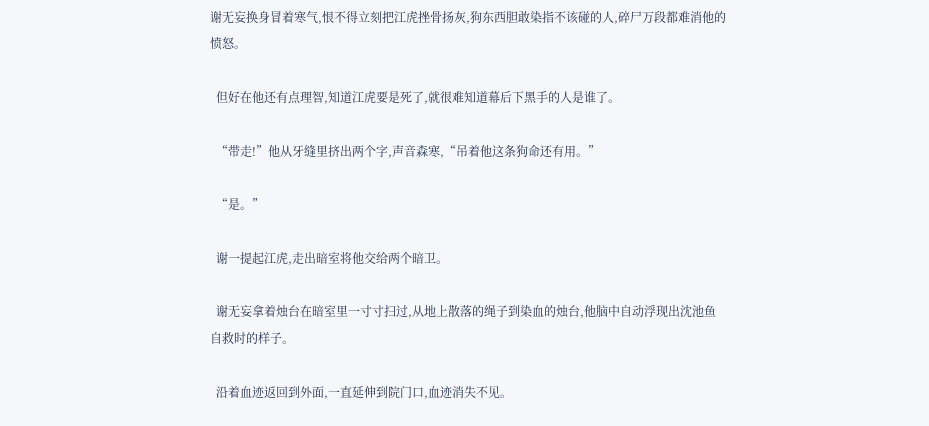谢无妄换身冒着寒气,恨不得立刻把江虎挫骨扬灰,狗东西胆敢染指不该碰的人,碎尸万段都难消他的愤怒。

  但好在他还有点理智,知道江虎要是死了,就很难知道幕后下黑手的人是谁了。

  “带走!”他从牙缝里挤出两个字,声音森寒,“吊着他这条狗命还有用。”

  “是。”

  谢一提起江虎,走出暗室将他交给两个暗卫。

  谢无妄拿着烛台在暗室里一寸寸扫过,从地上散落的绳子到染血的烛台,他脑中自动浮现出沈池鱼自救时的样子。

  沿着血迹返回到外面,一直延伸到院门口,血迹消失不见。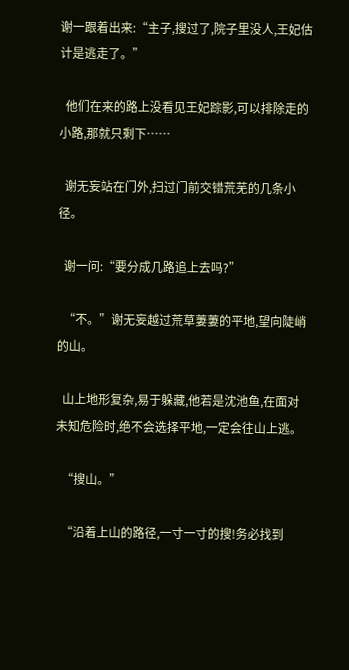谢一跟着出来:“主子,搜过了,院子里没人,王妃估计是逃走了。”

  他们在来的路上没看见王妃踪影,可以排除走的小路,那就只剩下……

  谢无妄站在门外,扫过门前交错荒芜的几条小径。

  谢一问:“要分成几路追上去吗?”

  “不。”谢无妄越过荒草萋萋的平地,望向陡峭的山。

  山上地形复杂,易于躲藏,他若是沈池鱼,在面对未知危险时,绝不会选择平地,一定会往山上逃。

  “搜山。”

  “沿着上山的路径,一寸一寸的搜!务必找到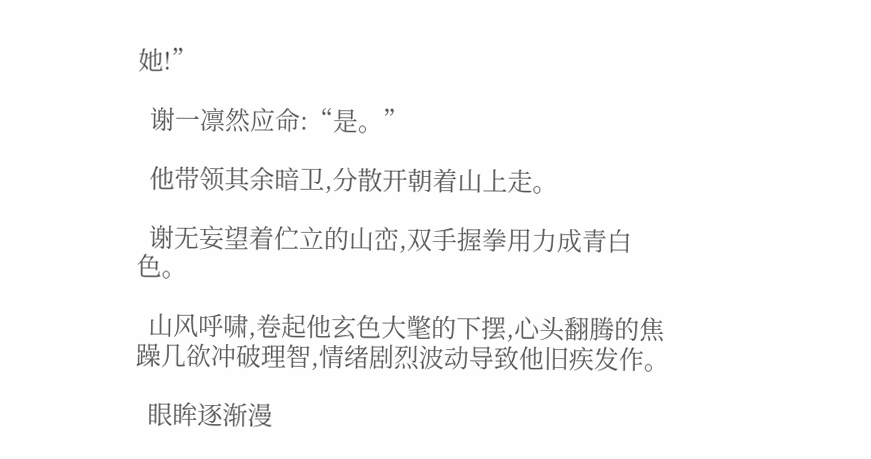她!”

  谢一凛然应命:“是。”

  他带领其余暗卫,分散开朝着山上走。

  谢无妄望着伫立的山峦,双手握拳用力成青白色。

  山风呼啸,卷起他玄色大氅的下摆,心头翻腾的焦躁几欲冲破理智,情绪剧烈波动导致他旧疾发作。

  眼眸逐渐漫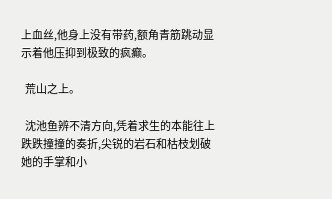上血丝,他身上没有带药,额角青筋跳动显示着他压抑到极致的疯癫。

  荒山之上。

  沈池鱼辨不清方向,凭着求生的本能往上跌跌撞撞的奏折,尖锐的岩石和枯枝划破她的手掌和小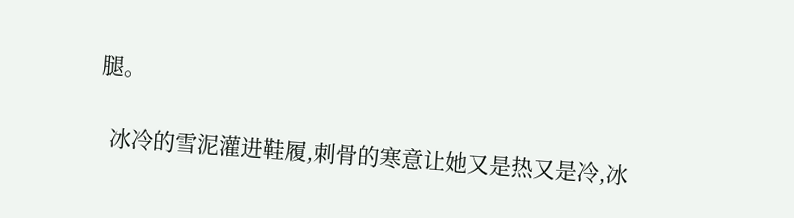腿。

  冰冷的雪泥灌进鞋履,刺骨的寒意让她又是热又是冷,冰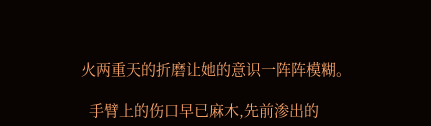火两重天的折磨让她的意识一阵阵模糊。

  手臂上的伤口早已麻木,先前渗出的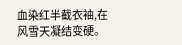血染红半截衣袖,在风雪天凝结变硬。